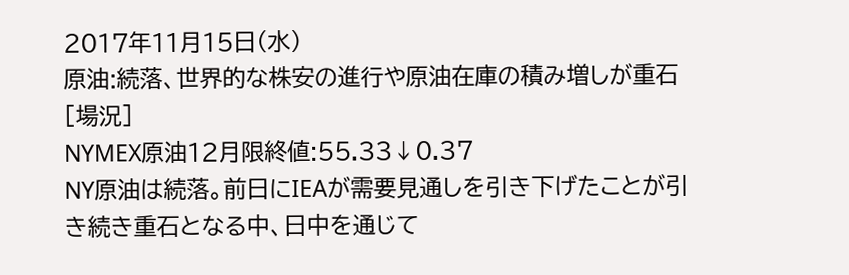2017年11月15日(水)
原油:続落、世界的な株安の進行や原油在庫の積み増しが重石
[場況]
NYMEX原油12月限終値:55.33↓0.37
NY原油は続落。前日にIEAが需要見通しを引き下げたことが引き続き重石となる中、日中を通じて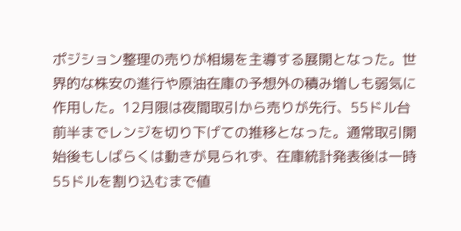ポジション整理の売りが相場を主導する展開となった。世界的な株安の進行や原油在庫の予想外の積み増しも弱気に作用した。12月限は夜間取引から売りが先行、55ドル台前半までレンジを切り下げての推移となった。通常取引開始後もしばらくは動きが見られず、在庫統計発表後は一時55ドルを割り込むまで値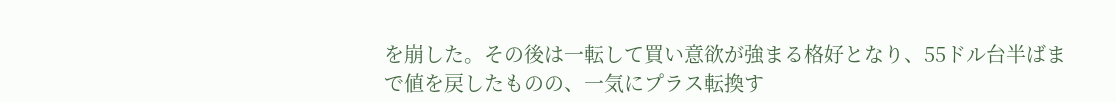を崩した。その後は一転して買い意欲が強まる格好となり、55ドル台半ばまで値を戻したものの、一気にプラス転換す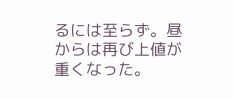るには至らず。昼からは再び上値が重くなった。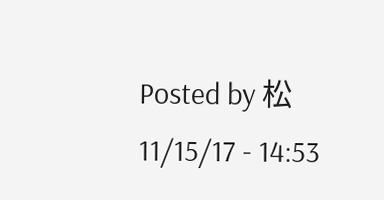Posted by 松 11/15/17 - 14:53